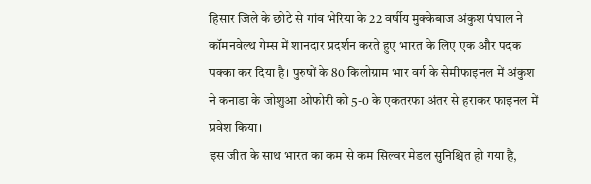हिसार जिले के छोटे से गांव भेरिया के 22 वर्षीय मुक्केबाज अंकुश पंघाल ने कॉमनवेल्थ गेम्स में शानदार प्रदर्शन करते हुए भारत के लिए एक और पदक पक्का कर दिया है। पुरुषों के 80 किलोग्राम भार वर्ग के सेमीफाइनल में अंकुश ने कनाडा के जोशुआ ओफोरी को 5-0 के एकतरफा अंतर से हराकर फाइनल में प्रवेश किया।
इस जीत के साथ भारत का कम से कम सिल्वर मेडल सुनिश्चित हो गया है,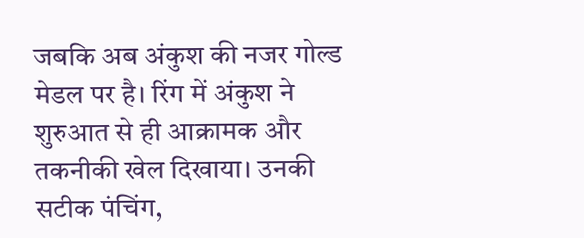जबकि अब अंकुश की नजर गोल्ड मेडल पर है। रिंग में अंकुश ने शुरुआत से ही आक्रामक और तकनीकी खेल दिखाया। उनकी सटीक पंचिंग,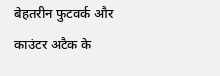बेहतरीन फुटवर्क और काउंटर अटैक के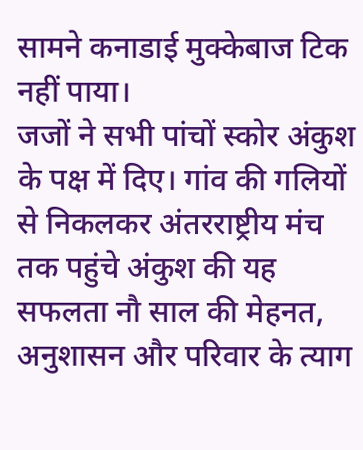सामने कनाडाई मुक्केबाज टिक नहीं पाया।
जजों ने सभी पांचों स्कोर अंकुश के पक्ष में दिए। गांव की गलियों से निकलकर अंतरराष्ट्रीय मंच तक पहुंचे अंकुश की यह सफलता नौ साल की मेहनत, अनुशासन और परिवार के त्याग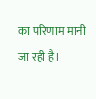का परिणाम मानी जा रही है।